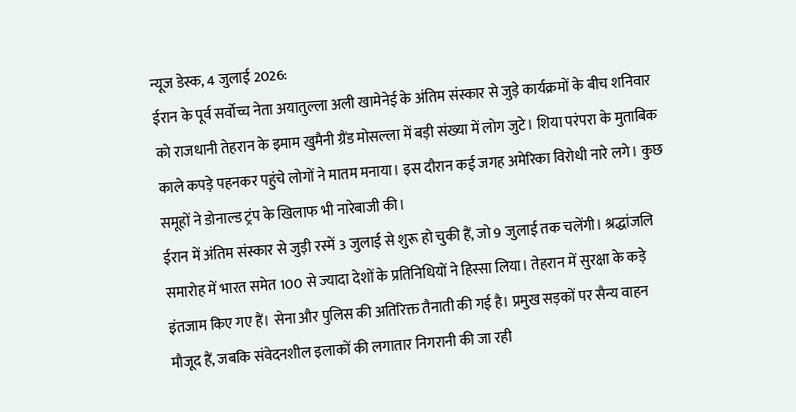न्यूज डेस्क, 4 जुलाई 2026:
ईरान के पूर्व सर्वोच्च नेता अयातुल्ला अली खामेनेई के अंतिम संस्कार से जुड़े कार्यक्रमों के बीच शनिवार को राजधानी तेहरान के इमाम खुमैनी ग्रैंड मोसल्ला में बड़ी संख्या में लोग जुटे। शिया परंपरा के मुताबिक काले कपड़े पहनकर पहुंचे लोगों ने मातम मनाया। इस दौरान कई जगह अमेरिका विरोधी नारे लगे। कुछ समूहों ने डोनाल्ड ट्रंप के खिलाफ भी नारेबाजी की।
ईरान में अंतिम संस्कार से जुड़ी रस्में 3 जुलाई से शुरू हो चुकी हैं, जो 9 जुलाई तक चलेंगी। श्रद्धांजलि समारोह में भारत समेत 100 से ज्यादा देशों के प्रतिनिधियों ने हिस्सा लिया। तेहरान में सुरक्षा के कड़े इंतजाम किए गए हैं। सेना और पुलिस की अतिरिक्त तैनाती की गई है। प्रमुख सड़कों पर सैन्य वाहन मौजूद हैं, जबकि संवेदनशील इलाकों की लगातार निगरानी की जा रही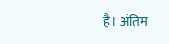है। अंतिम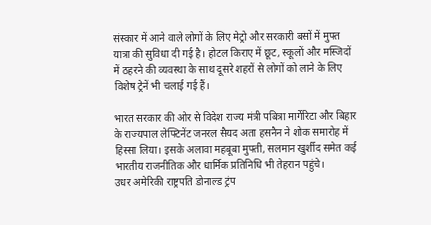संस्कार में आने वाले लोगों के लिए मेट्रो और सरकारी बसों में मुफ्त यात्रा की सुविधा दी गई है। होटल किराए में छूट, स्कूलों और मस्जिदों में ठहरने की व्यवस्था के साथ दूसरे शहरों से लोगों को लाने के लिए विशेष ट्रेनें भी चलाई गई हैं।

भारत सरकार की ओर से विदेश राज्य मंत्री पबित्रा मार्गेरिटा और बिहार के राज्यपाल लेफ्टिनेंट जनरल सैयद अता हसनैन ने शोक समारोह में हिस्सा लिया। इसके अलावा महबूबा मुफ्ती, सलमान खुर्शीद समेत कई भारतीय राजनीतिक और धार्मिक प्रतिनिधि भी तेहरान पहुंचे।
उधर अमेरिकी राष्ट्रपति डोनाल्ड ट्रंप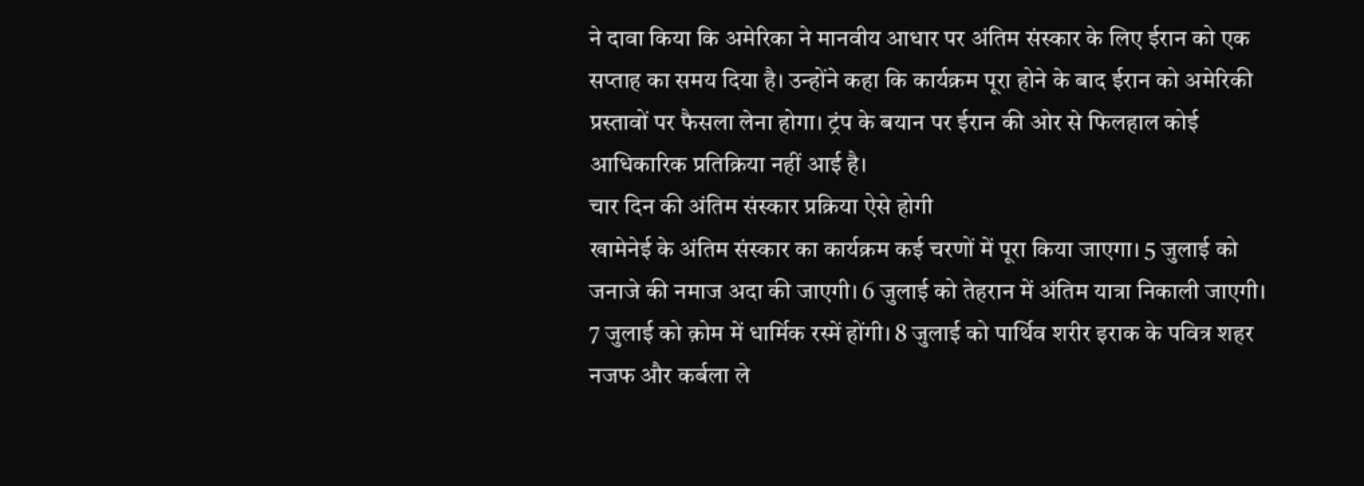ने दावा किया कि अमेरिका ने मानवीय आधार पर अंतिम संस्कार के लिए ईरान को एक सप्ताह का समय दिया है। उन्होंने कहा कि कार्यक्रम पूरा होने के बाद ईरान को अमेरिकी प्रस्तावों पर फैसला लेना होगा। ट्रंप के बयान पर ईरान की ओर से फिलहाल कोई आधिकारिक प्रतिक्रिया नहीं आई है।
चार दिन की अंतिम संस्कार प्रक्रिया ऐसे होगी
खामेनेई के अंतिम संस्कार का कार्यक्रम कई चरणों में पूरा किया जाएगा। 5 जुलाई को जनाजे की नमाज अदा की जाएगी। 6 जुलाई को तेहरान में अंतिम यात्रा निकाली जाएगी। 7 जुलाई को क़ोम में धार्मिक रस्में होंगी। 8 जुलाई को पार्थिव शरीर इराक के पवित्र शहर नजफ और कर्बला ले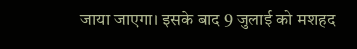जाया जाएगा। इसके बाद 9 जुलाई को मशहद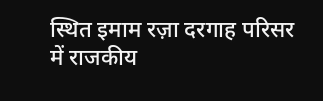स्थित इमाम रज़ा दरगाह परिसर में राजकीय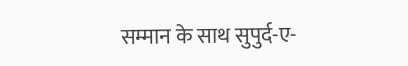सम्मान के साथ सुपुर्द-ए-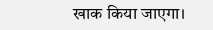खाक किया जाएगा।